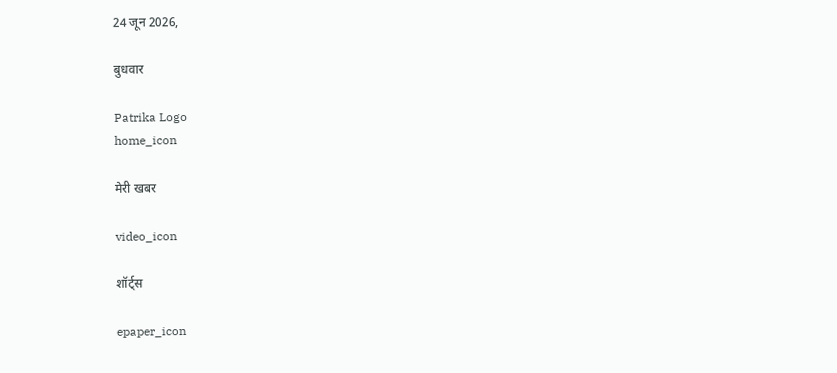24 जून 2026,

बुधवार

Patrika Logo
home_icon

मेरी खबर

video_icon

शॉर्ट्स

epaper_icon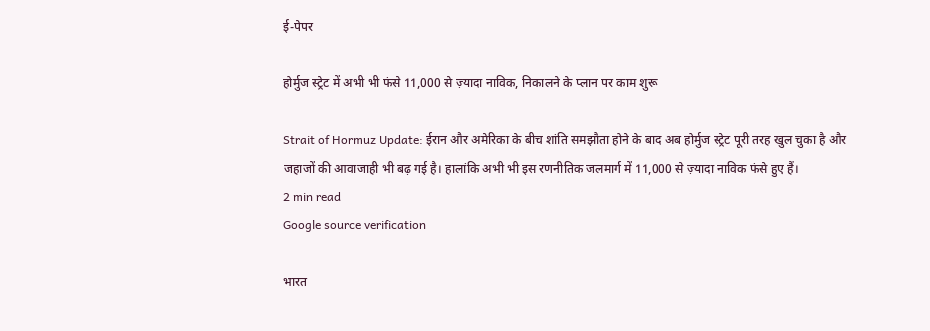ई-पेपर

होर्मुज स्ट्रेट में अभी भी फंसे 11,000 से ज़्यादा नाविक, निकालने के प्लान पर काम शुरू

Strait of Hormuz Update: ईरान और अमेरिका के बीच शांति समझौता होने के बाद अब होर्मुज स्ट्रेट पूरी तरह खुल चुका है और जहाजों की आवाजाही भी बढ़ गई है। हालांकि अभी भी इस रणनीतिक जलमार्ग में 11,000 से ज़्यादा नाविक फंसे हुए हैं।
2 min read
Google source verification

भारत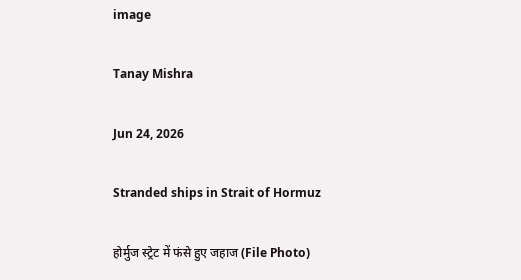image

Tanay Mishra

Jun 24, 2026

Stranded ships in Strait of Hormuz

होर्मुज स्ट्रेट में फंसे हुए जहाज (File Photo)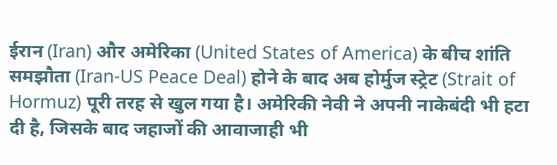ईरान (Iran) और अमेरिका (United States of America) के बीच शांति समझौता (Iran-US Peace Deal) होने के बाद अब होर्मुज स्ट्रेट (Strait of Hormuz) पूरी तरह से खुल गया है। अमेरिकी नेवी ने अपनी नाकेबंदी भी हटा दी है, जिसके बाद जहाजों की आवाजाही भी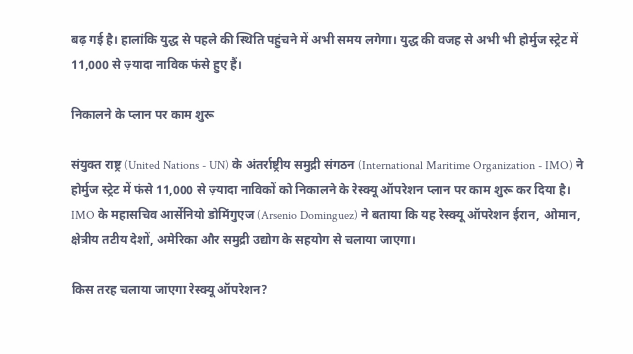बढ़ गई है। हालांकि युद्ध से पहले की स्थिति पहुंचने में अभी समय लगेगा। युद्ध की वजह से अभी भी होर्मुज स्ट्रेट में 11,000 से ज़्यादा नाविक फंसे हुए हैं।

निकालने के प्लान पर काम शुरू

संयुक्त राष्ट्र (United Nations - UN) के अंतर्राष्ट्रीय समुद्री संगठन (International Maritime Organization - IMO) ने होर्मुज स्ट्रेट में फंसे 11,000 से ज़्यादा नाविकों को निकालने के रेस्क्यू ऑपरेशन प्लान पर काम शुरू कर दिया है। IMO के महासचिव आर्सेनियो डोमिंगुएज (Arsenio Dominguez) ने बताया कि यह रेस्क्यू ऑपरेशन ईरान, ओमान, क्षेत्रीय तटीय देशों, अमेरिका और समुद्री उद्योग के सहयोग से चलाया जाएगा।

किस तरह चलाया जाएगा रेस्क्यू ऑपरेशन?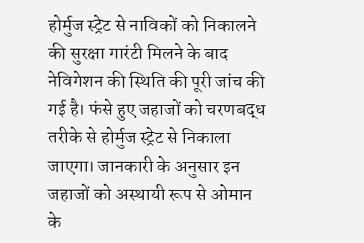होर्मुज स्ट्रेट से नाविकों को निकालने की सुरक्षा गारंटी मिलने के बाद नेविगेशन की स्थिति की पूरी जांच की गई है। फंसे हुए जहाजों को चरणबद्ध तरीके से होर्मुज स्ट्रेट से निकाला जाएगा। जानकारी के अनुसार इन जहाजों को अस्थायी रूप से ओमान के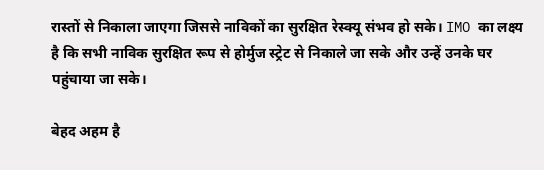रास्तों से निकाला जाएगा जिससे नाविकों का सुरक्षित रेस्क्यू संभव हो सके। IMO का लक्ष्य है कि सभी नाविक सुरक्षित रूप से होर्मुज स्ट्रेट से निकाले जा सके और उन्हें उनके घर पहुंचाया जा सके।

बेहद अहम है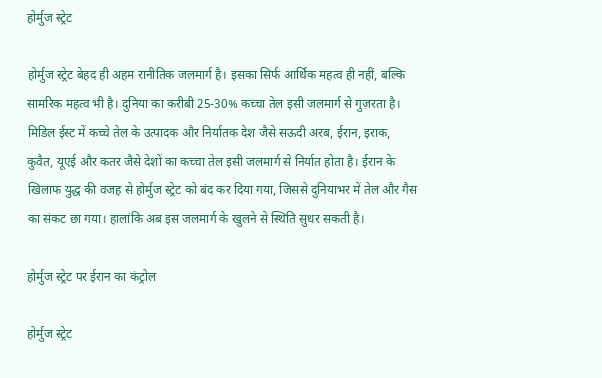होर्मुज स्ट्रेट

होर्मुज स्ट्रेट बेहद ही अहम रानीतिक जलमार्ग है। इसका सिर्फ आर्थिक महत्व ही नहीं, बल्कि सामरिक महत्व भी है। दुनिया का करीबी 25-30% कच्चा तेल इसी जलमार्ग से गुज़रता है। मिडिल ईस्ट में कच्चे तेल के उत्पादक और निर्यातक देश जैसे सऊदी अरब, ईरान, इराक, कुवैत, यूएई और कतर जैसे देशों का कच्चा तेल इसी जलमार्ग से निर्यात होता है। ईरान के खिलाफ युद्ध की वजह से होर्मुज स्ट्रेट को बंद कर दिया गया, जिससे दुनियाभर में तेल और गैस का संकट छा गया। हालांकि अब इस जलमार्ग के खुलने से स्थिति सुधर सकती है।

होर्मुज स्ट्रेट पर ईरान का कंट्रोल

होर्मुज स्ट्रेट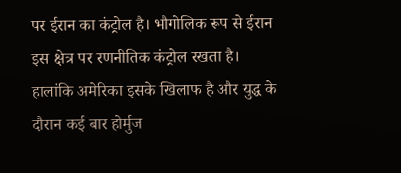पर ईरान का कंट्रोल है। भौगोलिक रूप से ईरान इस क्षेत्र पर रणनीतिक कंट्रोल रखता है। हालांकि अमेरिका इसके खिलाफ है और युद्ध के दौरान कई बार होर्मुज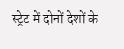स्ट्रेट में दोनों देशों के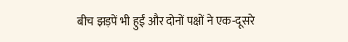बीच झड़पें भी हुईं और दोनों पक्षों ने एक-दूसरे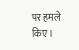पर हमले किए।